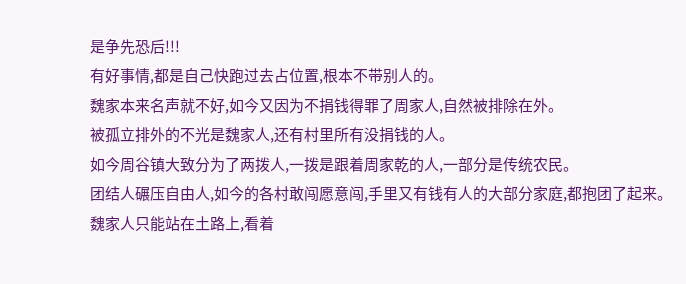是争先恐后!!!
有好事情,都是自己快跑过去占位置,根本不带别人的。
魏家本来名声就不好,如今又因为不捐钱得罪了周家人,自然被排除在外。
被孤立排外的不光是魏家人,还有村里所有没捐钱的人。
如今周谷镇大致分为了两拨人,一拨是跟着周家乾的人,一部分是传统农民。
团结人碾压自由人,如今的各村敢闯愿意闯,手里又有钱有人的大部分家庭,都抱团了起来。
魏家人只能站在土路上,看着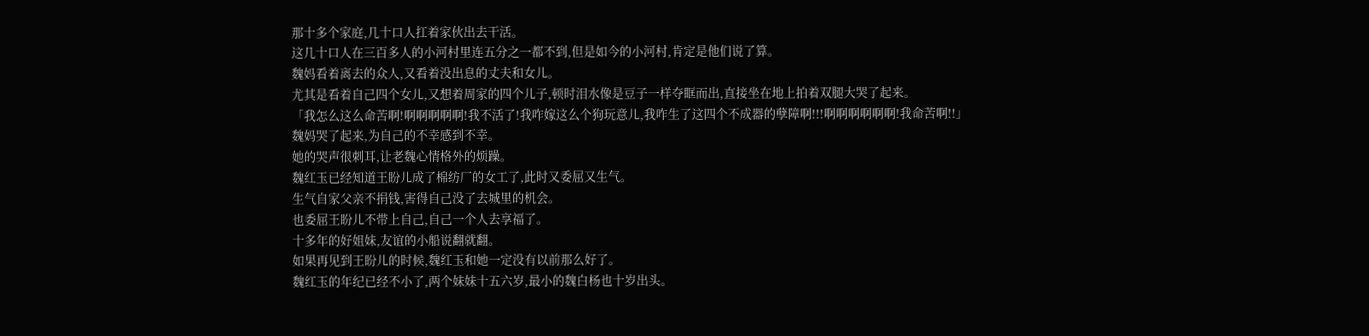那十多个家庭,几十口人扛着家伙出去干活。
这几十口人在三百多人的小河村里连五分之一都不到,但是如今的小河村,肯定是他们说了算。
魏妈看着离去的众人,又看着没出息的丈夫和女儿。
尤其是看着自己四个女儿,又想着周家的四个儿子,顿时泪水像是豆子一样夺眶而出,直接坐在地上拍着双腿大哭了起来。
「我怎么这么命苦啊!啊啊啊啊啊!我不活了!我咋嫁这么个狗玩意儿,我咋生了这四个不成器的孽障啊!!!啊啊啊啊啊啊!我命苦啊!!」
魏妈哭了起来,为自己的不幸感到不幸。
她的哭声很刺耳,让老魏心情格外的烦躁。
魏红玉已经知道王盼儿成了棉纺厂的女工了,此时又委屈又生气。
生气自家父亲不捐钱,害得自己没了去城里的机会。
也委屈王盼儿不带上自己,自己一个人去享福了。
十多年的好姐妹,友谊的小船说翻就翻。
如果再见到王盼儿的时候,魏红玉和她一定没有以前那么好了。
魏红玉的年纪已经不小了,两个妹妹十五六岁,最小的魏白杨也十岁出头。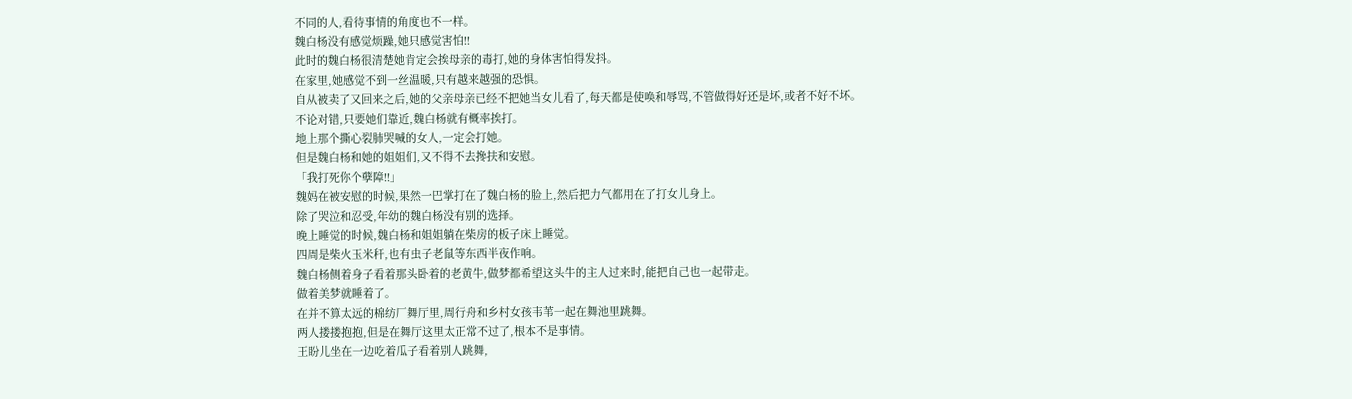不同的人,看待事情的角度也不一样。
魏白杨没有感觉烦躁,她只感觉害怕!!
此时的魏白杨很清楚她肯定会挨母亲的毒打,她的身体害怕得发抖。
在家里,她感觉不到一丝温暖,只有越来越强的恐惧。
自从被卖了又回来之后,她的父亲母亲已经不把她当女儿看了,每天都是使唤和辱骂,不管做得好还是坏,或者不好不坏。
不论对错,只要她们靠近,魏白杨就有概率挨打。
地上那个撕心裂肺哭喊的女人,一定会打她。
但是魏白杨和她的姐姐们,又不得不去搀扶和安慰。
「我打死你个孽障!!」
魏妈在被安慰的时候,果然一巴掌打在了魏白杨的脸上,然后把力气都用在了打女儿身上。
除了哭泣和忍受,年幼的魏白杨没有别的选择。
晚上睡觉的时候,魏白杨和姐姐躺在柴房的板子床上睡觉。
四周是柴火玉米秆,也有虫子老鼠等东西半夜作响。
魏白杨侧着身子看着那头卧着的老黄牛,做梦都希望这头牛的主人过来时,能把自己也一起带走。
做着美梦就睡着了。
在并不算太远的棉纺厂舞厅里,周行舟和乡村女孩韦苇一起在舞池里跳舞。
两人搂搂抱抱,但是在舞厅这里太正常不过了,根本不是事情。
王盼儿坐在一边吃着瓜子看着别人跳舞,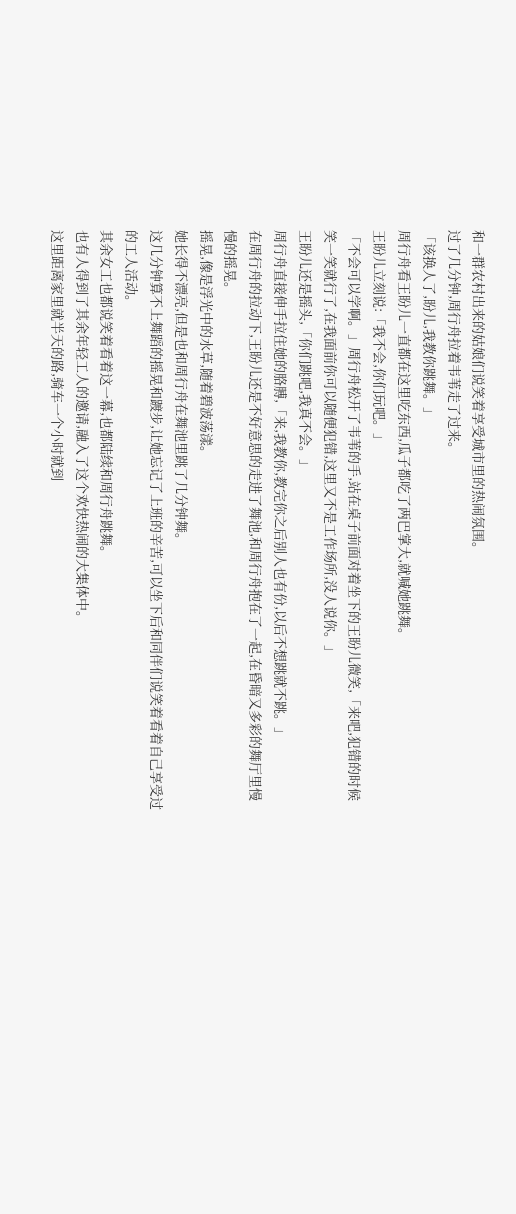和一群农村出来的姑娘们说笑着享受城市里的热闹氛围。
过了几分钟,周行舟拉着韦苇走了过来。
「该换人了,盼儿,我教你跳舞。」
周行舟看王盼儿一直都在这里吃东西,瓜子都吃了两巴掌大,就喊她跳舞。
王盼儿立刻说:「我不会,你们玩吧。」
「不会可以学啊。」周行舟松开了韦苇的手,站在桌子前面对着坐下的王盼儿微笑,「来吧,犯错的时候笑一笑就行了,在我面前你可以随便犯错,这里又不是工作场所,没人说你。」
王盼儿还是摇头,「你们跳吧,我真不会。」
周行舟直接伸手拉住她的胳膊,「来,我教你,教完你之后别人也有份,以后不想跳就不跳。」
在周行舟的拉动下,王盼儿还是不好意思的走进了舞池,和周行舟抱在了一起,在昏暗又多彩的舞厅里慢慢的摇晃。
摇晃,像是浮光中的水草,随着碧波荡漾。
她长得不漂亮,但是也和周行舟在舞池里跳了几分钟舞。
这几分钟算不上舞蹈的摇晃和踱步,让她忘记了上班的辛苦,可以坐下后和同伴们说笑着看着自己享受过的工人活动。
其余女工也都说笑着看着这一幕,也都陆续和周行舟跳舞。
也有人得到了其余年轻工人的邀请,融入了这个欢快热闹的大集体中。
这里距离家里就半天的路,骑车一个小时就到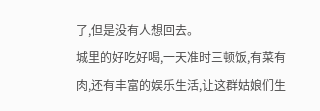了,但是没有人想回去。
城里的好吃好喝,一天准时三顿饭,有菜有肉,还有丰富的娱乐生活,让这群姑娘们生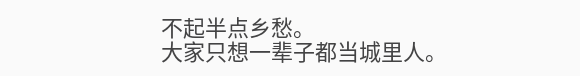不起半点乡愁。
大家只想一辈子都当城里人。